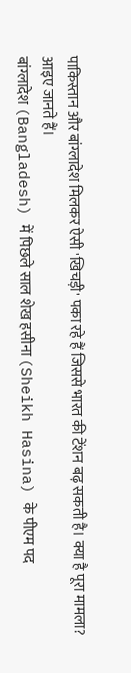पाकिस्तान और बांग्लादेश मिलकर ऐसी 'खिचड़ी' पका रहे हैं जिससे भारत की टेंशन बढ़ सकती है। क्या है पूरा मामला? आइए जानते हैं।
बांग्लादेश (Bangladesh) में पिछले साल शेख हसीना (Sheikh Hasina) के पीएम पद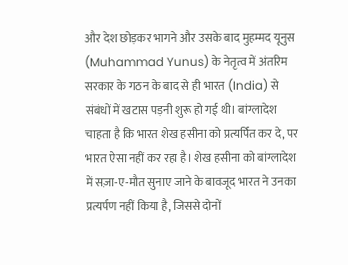और देश छोड़कर भागने और उसके बाद मुहम्मद यूनुस (Muhammad Yunus) के नेतृत्व में अंतरिम सरकार के गठन के बाद से ही भारत (India) से संबंधों में खटास पड़नी शुरू हो गई थी। बांग्लादेश चाहता है कि भारत शेख हसीना को प्रत्यर्पित कर दे, पर भारत ऐसा नहीं कर रहा है। शेख हसीना को बांग्लादेश में सज़ा-ए-मौत सुनाए जाने के बावजूद भारत ने उनका प्रत्यर्पण नहीं किया है, जिससे दोनों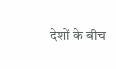देशों के बीच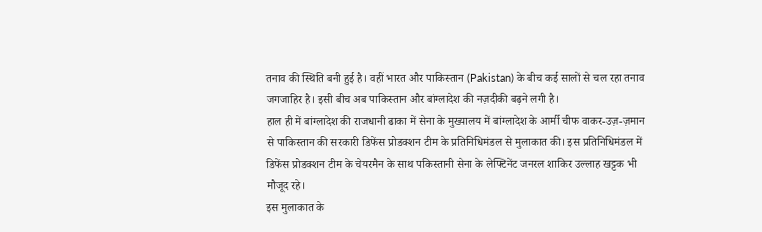तनाव की स्थिति बनी हुई है। वहीं भारत और पाकिस्तान (Pakistan) के बीच कई सालों से चल रहा तनाव जगजाहिर है। इसी बीच अब पाकिस्तान और बांग्लादेश की नज़दीकी बढ़ने लगी है।
हाल ही में बांग्लादेश की राजधानी ढाका में सेना के मुख्यालय में बांग्लादेश के आर्मी चीफ वाकर-उज़-ज़मान से पाकिस्तान की सरकारी डिफेंस प्रोडक्शन टीम के प्रतिनिधिमंडल से मुलाकात की। इस प्रतिनिधिमंडल में डिफेंस प्रोडक्शन टीम के चेयरमैन के साथ पकिस्तानी सेना के लेफ्टिनेंट जनरल शाकिर उल्लाह खट्टक भी मौजूद रहे।
इस मुलाकात के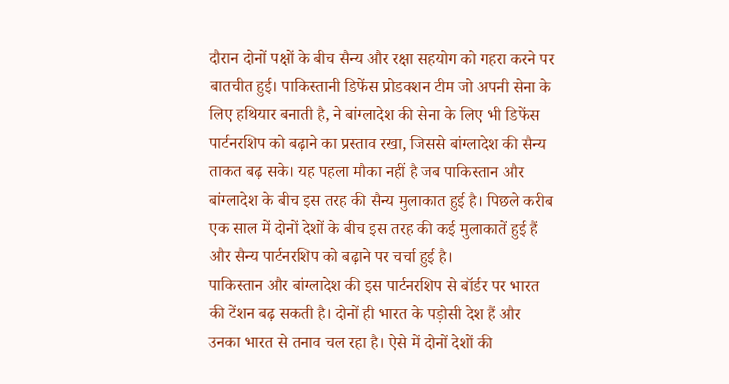दौरान दोनों पक्षों के बीच सैन्य और रक्षा सहयोग को गहरा करने पर बातचीत हुई। पाकिस्तानी डिफेंस प्रोडक्शन टीम जो अपनी सेना के लिए हथियार बनाती है, ने बांग्लादेश की सेना के लिए भी डिफेंस पार्टनरशिप को बढ़ाने का प्रस्ताव रखा, जिससे बांग्लादेश की सैन्य ताकत बढ़ सके। यह पहला मौका नहीं है जब पाकिस्तान और बांग्लादेश के बीच इस तरह की सैन्य मुलाकात हुई है। पिछले करीब एक साल में दोनों देशों के बीच इस तरह की कई मुलाकातें हुई हैं और सैन्य पार्टनरशिप को बढ़ाने पर चर्चा हुई है।
पाकिस्तान और बांग्लादेश की इस पार्टनरशिप से बॉर्डर पर भारत की टेंशन बढ़ सकती है। दोनों ही भारत के पड़ोसी देश हैं और उनका भारत से तनाव चल रहा है। ऐसे में दोनों देशों की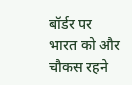बॉर्डर पर भारत को और चौकस रहने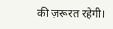की ज़रूरत रहेगी।